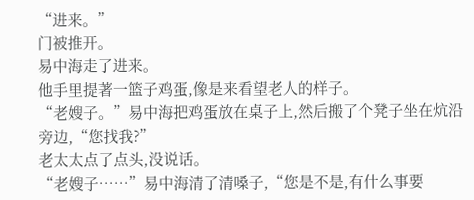“进来。”
门被推开。
易中海走了进来。
他手里提著一篮子鸡蛋,像是来看望老人的样子。
“老嫂子。”易中海把鸡蛋放在桌子上,然后搬了个凳子坐在炕沿旁边,“您找我?”
老太太点了点头,没说话。
“老嫂子……”易中海清了清嗓子,“您是不是,有什么事要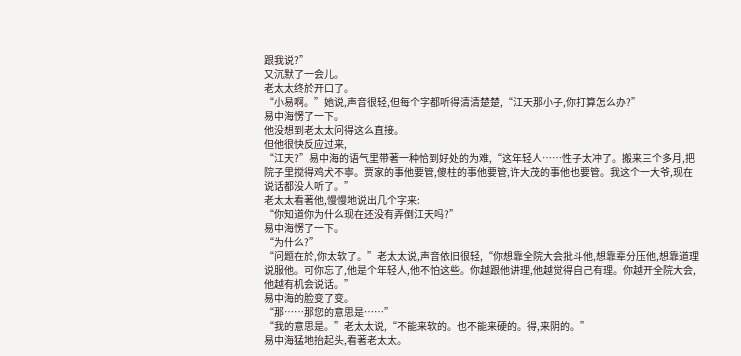跟我说?”
又沉默了一会儿。
老太太终於开口了。
“小易啊。”她说,声音很轻,但每个字都听得清清楚楚,“江天那小子,你打算怎么办?”
易中海愣了一下。
他没想到老太太问得这么直接。
但他很快反应过来,
“江天?”易中海的语气里带著一种恰到好处的为难,“这年轻人……性子太冲了。搬来三个多月,把院子里搅得鸡犬不寧。贾家的事他要管,傻柱的事他要管,许大茂的事他也要管。我这个一大爷,现在说话都没人听了。”
老太太看著他,慢慢地说出几个字来:
“你知道你为什么现在还没有弄倒江天吗?”
易中海愣了一下。
“为什么?”
“问题在於,你太软了。”老太太说,声音依旧很轻,“你想靠全院大会批斗他,想靠辈分压他,想靠道理说服他。可你忘了,他是个年轻人,他不怕这些。你越跟他讲理,他越觉得自己有理。你越开全院大会,他越有机会说话。”
易中海的脸变了变。
“那……那您的意思是……”
“我的意思是。”老太太说,“不能来软的。也不能来硬的。得,来阴的。”
易中海猛地抬起头,看著老太太。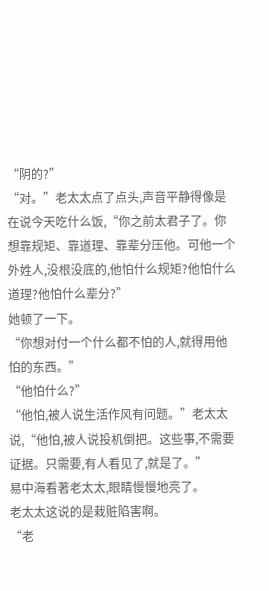“阴的?”
“对。”老太太点了点头,声音平静得像是在说今天吃什么饭,“你之前太君子了。你想靠规矩、靠道理、靠辈分压他。可他一个外姓人,没根没底的,他怕什么规矩?他怕什么道理?他怕什么辈分?”
她顿了一下。
“你想对付一个什么都不怕的人,就得用他怕的东西。”
“他怕什么?”
“他怕,被人说生活作风有问题。”老太太说,“他怕,被人说投机倒把。这些事,不需要证据。只需要,有人看见了,就是了。”
易中海看著老太太,眼睛慢慢地亮了。
老太太这说的是栽赃陷害啊。
“老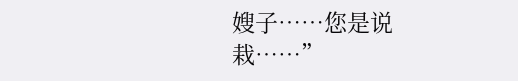嫂子……您是说栽……”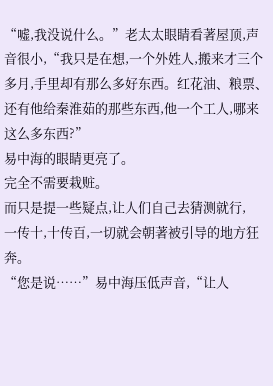“嘘,我没说什么。”老太太眼睛看著屋顶,声音很小,“我只是在想,一个外姓人,搬来才三个多月,手里却有那么多好东西。红花油、粮票、还有他给秦淮茹的那些东西,他一个工人,哪来这么多东西?”
易中海的眼睛更亮了。
完全不需要栽赃。
而只是提一些疑点,让人们自己去猜测就行,
一传十,十传百,一切就会朝著被引导的地方狂奔。
“您是说……”易中海压低声音,“让人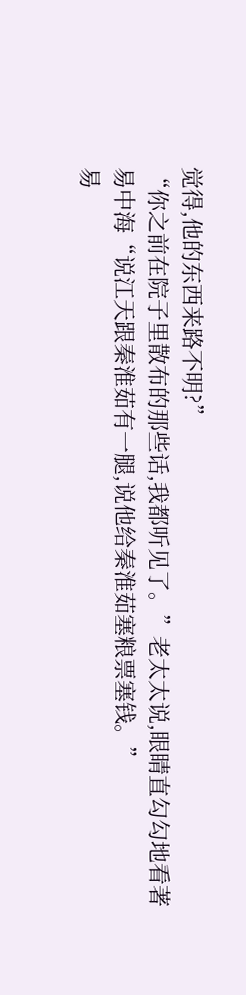觉得,他的东西来路不明?”
“你之前在院子里散布的那些话,我都听见了。”老太太说,眼睛直勾勾地看著易中海“说江天跟秦淮茹有一腿,说他给秦淮茹塞粮票塞钱。”
易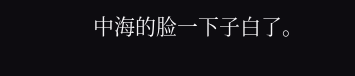中海的脸一下子白了。